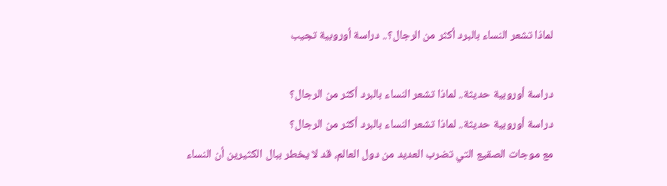لماذا تشعر النساء بالبرد أكثر من الرجال؟.. دراسة أوروبية تجيب

دراسة أوروبية حديثة.. لماذا تشعر النساء بالبرد أكثر من الرجال؟
دراسة أوروبية حديثة.. لماذا تشعر النساء بالبرد أكثر من الرجال؟
مع موجات الصقيع التي تضرب العديد من دول العالم، قد لا يخطر ببال الكثيرين أن النساء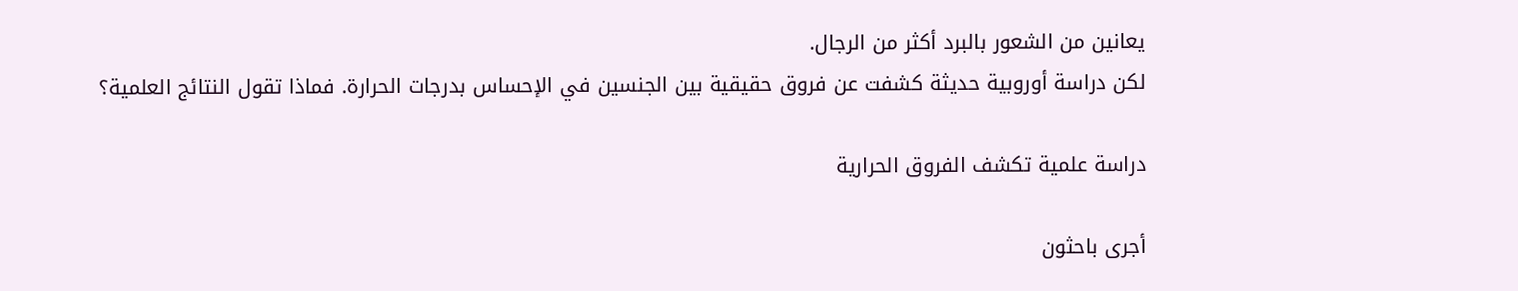يعانين من الشعور بالبرد أكثر من الرجال.
لكن دراسة أوروبية حديثة كشفت عن فروق حقيقية بين الجنسين في الإحساس بدرجات الحرارة. فماذا تقول النتائج العلمية؟

دراسة علمية تكشف الفروق الحرارية

أجرى باحثون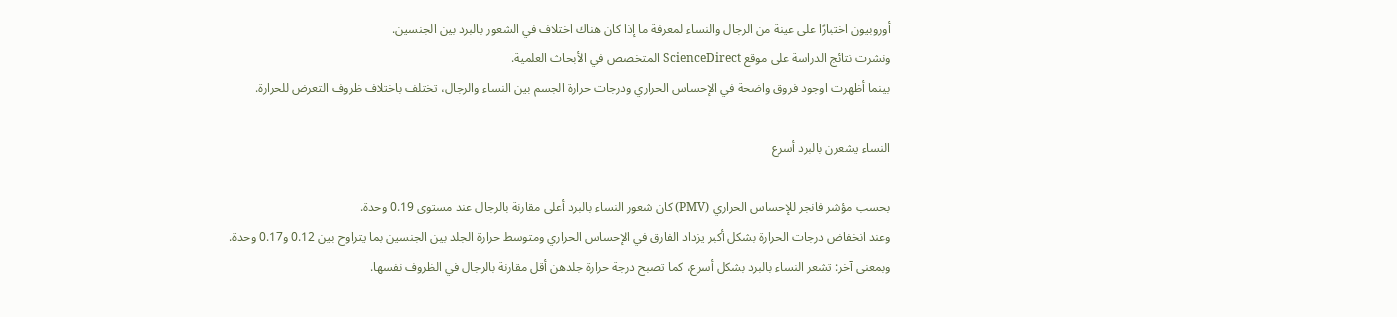أوروبيون اختبارًا على عينة من الرجال والنساء لمعرفة ما إذا كان هناك اختلاف في الشعور بالبرد بين الجنسين.
ونشرت نتائج الدراسة على موقع ScienceDirect المتخصص في الأبحاث العلمية.
بينما أظهرت اوجود فروق واضحة في الإحساس الحراري ودرجات حرارة الجسم بين النساء والرجال، تختلف باختلاف ظروف التعرض للحرارة.

النساء يشعرن بالبرد أسرع

بحسب مؤشر فانجر للإحساس الحراري (PMV) كان شعور النساء بالبرد أعلى مقارنة بالرجال عند مستوى 0.19 وحدة.
وعند انخفاض درجات الحرارة بشكل أكبر يزداد الفارق في الإحساس الحراري ومتوسط حرارة الجلد بين الجنسين بما يتراوح بين 0.12 و0.17 وحدة.
وبمعنى آخر: تشعر النساء بالبرد بشكل أسرع، كما تصبح درجة حرارة جلدهن أقل مقارنة بالرجال في الظروف نفسها.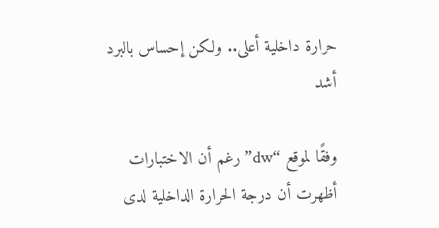حرارة داخلية أعلى.. ولكن إحساس بالبرد أشد

وفقًا لموقع “dw” رغم أن الاختبارات أظهرت أن درجة الحرارة الداخلية لدى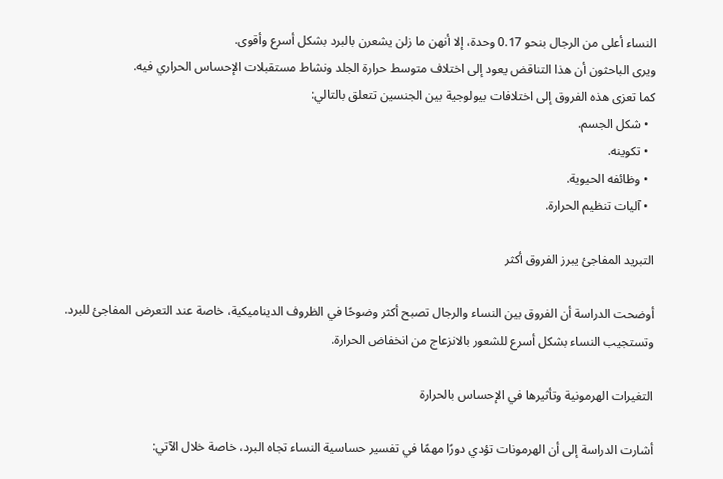النساء أعلى من الرجال بنحو 0.17 وحدة، إلا أنهن ما زلن يشعرن بالبرد بشكل أسرع وأقوى.
ويرى الباحثون أن هذا التناقض يعود إلى اختلاف متوسط حرارة الجلد ونشاط مستقبلات الإحساس الحراري فيه.
كما تعزى هذه الفروق إلى اختلافات بيولوجية بين الجنسين تتعلق بالتالي:
  • شكل الجسم.
  • تكوينه.
  • وظائفه الحيوية.
  • آليات تنظيم الحرارة.

التبريد المفاجئ يبرز الفروق أكثر

أوضحت الدراسة أن الفروق بين النساء والرجال تصبح أكثر وضوحًا في الظروف الديناميكية، خاصة عند التعرض المفاجئ للبرد.
وتستجيب النساء بشكل أسرع للشعور بالانزعاج من انخفاض الحرارة.

التغيرات الهرمونية وتأثيرها في الإحساس بالحرارة

أشارت الدراسة إلى أن الهرمونات تؤدي دورًا مهمًا في تفسير حساسية النساء تجاه البرد، خاصة خلال الآتي: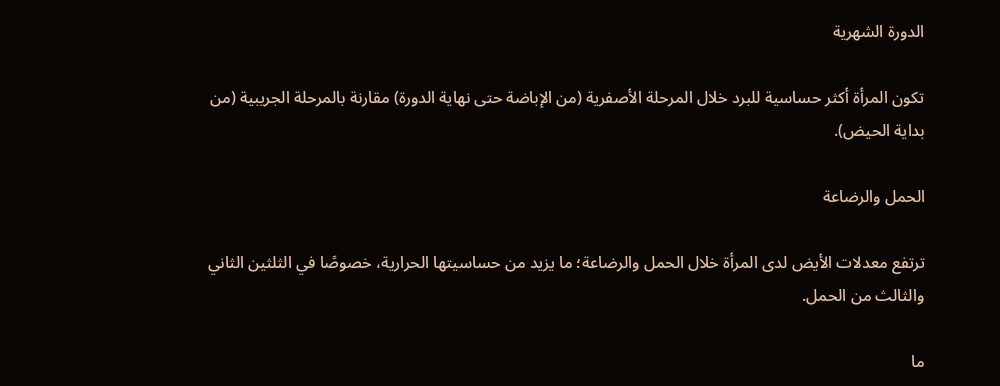الدورة الشهرية

تكون المرأة أكثر حساسية للبرد خلال المرحلة الأصفرية (من الإباضة حتى نهاية الدورة) مقارنة بالمرحلة الجريبية (من بداية الحيض).

الحمل والرضاعة

ترتفع معدلات الأيض لدى المرأة خلال الحمل والرضاعة؛ ما يزيد من حساسيتها الحرارية، خصوصًا في الثلثين الثاني والثالث من الحمل.

ما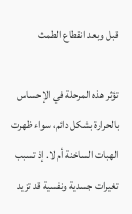قبل وبعد انقطاع الطمث

تؤثر هذه المرحلة في الإحساس بالحرارة بشكل دائم، سواء ظهرت الهبات الساخنة أم لا. إذ تسبب تغيرات جسدية ونفسية قد تزيد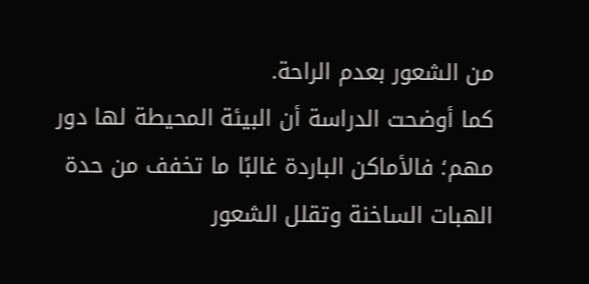من الشعور بعدم الراحة.
كما أوضحت الدراسة أن البيئة المحيطة لها دور مهم؛ فالأماكن الباردة غالبًا ما تخفف من حدة الهبات الساخنة وتقلل الشعور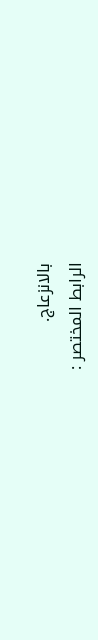بالانزعاج.
الرابط المختصر :